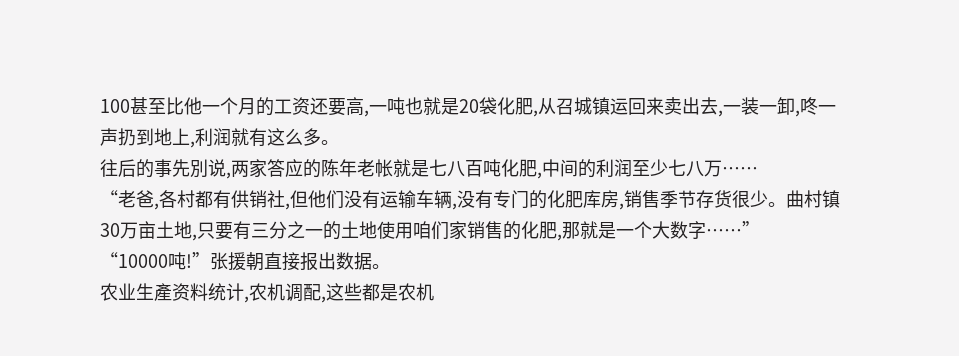100甚至比他一个月的工资还要高,一吨也就是20袋化肥,从召城镇运回来卖出去,一装一卸,咚一声扔到地上,利润就有这么多。
往后的事先別说,两家答应的陈年老帐就是七八百吨化肥,中间的利润至少七八万……
“老爸,各村都有供销社,但他们没有运输车辆,没有专门的化肥库房,销售季节存货很少。曲村镇30万亩土地,只要有三分之一的土地使用咱们家销售的化肥,那就是一个大数字……”
“10000吨!”张援朝直接报出数据。
农业生產资料统计,农机调配,这些都是农机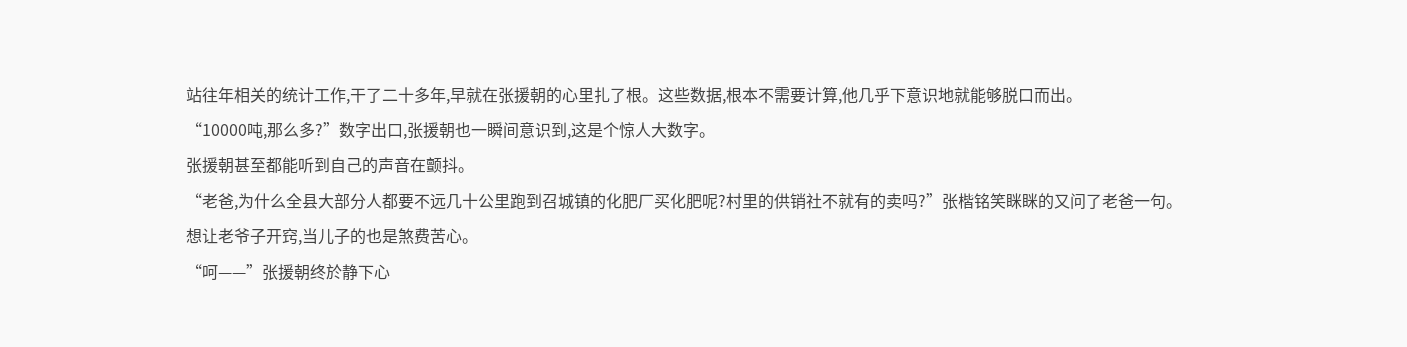站往年相关的统计工作,干了二十多年,早就在张援朝的心里扎了根。这些数据,根本不需要计算,他几乎下意识地就能够脱口而出。
“10000吨,那么多?”数字出口,张援朝也一瞬间意识到,这是个惊人大数字。
张援朝甚至都能听到自己的声音在颤抖。
“老爸,为什么全县大部分人都要不远几十公里跑到召城镇的化肥厂买化肥呢?村里的供销社不就有的卖吗?”张楷铭笑眯眯的又问了老爸一句。
想让老爷子开窍,当儿子的也是煞费苦心。
“呵——”张援朝终於静下心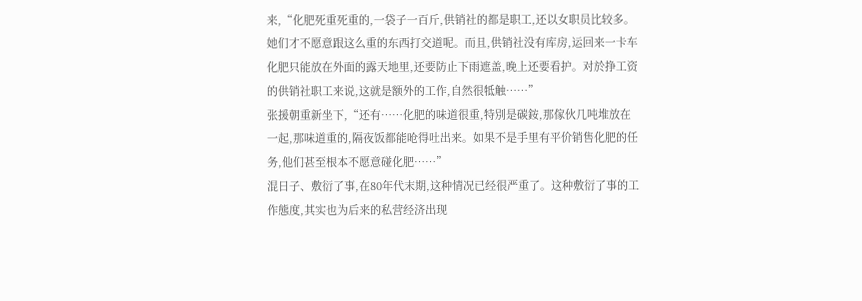来,“化肥死重死重的,一袋子一百斤,供销社的都是职工,还以女职员比较多。她们才不愿意跟这么重的东西打交道呢。而且,供销社没有库房,运回来一卡车化肥只能放在外面的露天地里,还要防止下雨遮盖,晚上还要看护。对於挣工资的供销社职工来说,这就是额外的工作,自然很牴触……”
张援朝重新坐下,“还有……化肥的味道很重,特別是碳銨,那傢伙几吨堆放在一起,那味道重的,隔夜饭都能呛得吐出来。如果不是手里有平价销售化肥的任务,他们甚至根本不愿意碰化肥……”
混日子、敷衍了事,在80年代末期,这种情况已经很严重了。这种敷衍了事的工作態度,其实也为后来的私营经济出现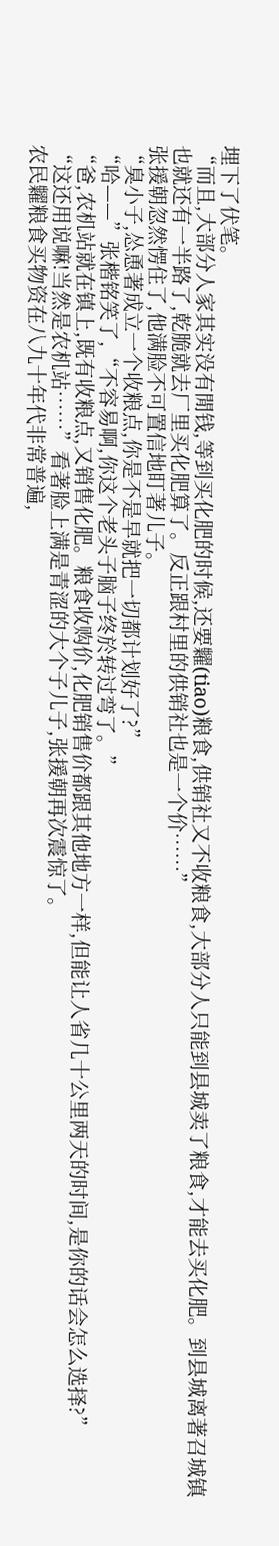埋下了伏笔。
“而且,大部分人家其实没有閒钱,等到买化肥的时候,还要糶(tiao)粮食,供销社又不收粮食,大部分人只能到县城卖了粮食,才能去买化肥。到县城离著召城镇也就还有一半路了,乾脆就去厂里买化肥算了。反正跟村里的供销社也是一个价……”
张援朝忽然愣住了,他满脸不可置信地盯著儿子。
“臭小子,怂恿著成立一个收粮点,你是不是早就把一切都计划好了?”
“哈——”张楷铭笑了,“不容易啊,你这个老头子脑子终於转过弯了。”
“爸,农机站就在镇上,既有收粮点,又销售化肥。粮食收购价,化肥销售价都跟其他地方一样,但能让人省几十公里两天的时间,是你的话会怎么选择?”
“这还用说嘛!当然是农机站……”看著脸上满是青涩的大个子儿子,张援朝再次震惊了。
农民糶粮食买物资在八九十年代非常普遍,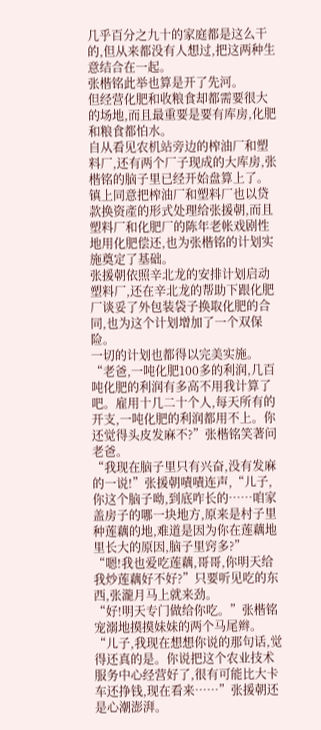几乎百分之九十的家庭都是这么干的,但从来都没有人想过,把这两种生意结合在一起。
张楷铭此举也算是开了先河。
但经营化肥和收粮食却都需要很大的场地,而且最重要是要有库房,化肥和粮食都怕水。
自从看见农机站旁边的榨油厂和塑料厂,还有两个厂子现成的大库房,张楷铭的脑子里已经开始盘算上了。
镇上同意把榨油厂和塑料厂也以贷款换资產的形式处理给张援朝,而且塑料厂和化肥厂的陈年老帐戏剧性地用化肥偿还,也为张楷铭的计划实施奠定了基础。
张援朝依照辛北龙的安排计划启动塑料厂,还在辛北龙的帮助下跟化肥厂谈妥了外包装袋子换取化肥的合同,也为这个计划增加了一个双保险。
一切的计划也都得以完美实施。
“老爸,一吨化肥100多的利润,几百吨化肥的利润有多高不用我计算了吧。雇用十几二十个人,每天所有的开支,一吨化肥的利润都用不上。你还觉得头皮发麻不?”张楷铭笑著问老爸。
“我现在脑子里只有兴奋,没有发麻的一说!”张援朝嘖嘖连声,“儿子,你这个脑子呦,到底咋长的……咱家盖房子的哪一块地方,原来是村子里种莲藕的地,难道是因为你在莲藕地里长大的原因,脑子里窍多?”
“嗯!我也爱吃莲藕,哥哥,你明天给我炒莲藕好不好?”只要听见吃的东西,张瀧月马上就来劲。
“好!明天专门做给你吃。”张楷铭宠溺地摸摸妹妹的两个马尾辫。
“儿子,我现在想想你说的那句话,觉得还真的是。你说把这个农业技术服务中心经营好了,很有可能比大卡车还挣钱,现在看来……”张援朝还是心潮澎湃。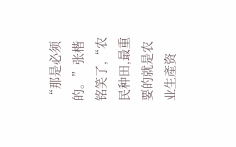“那是必须的。”张楷铭笑了,“农民种田,最重要的就是农业生產资